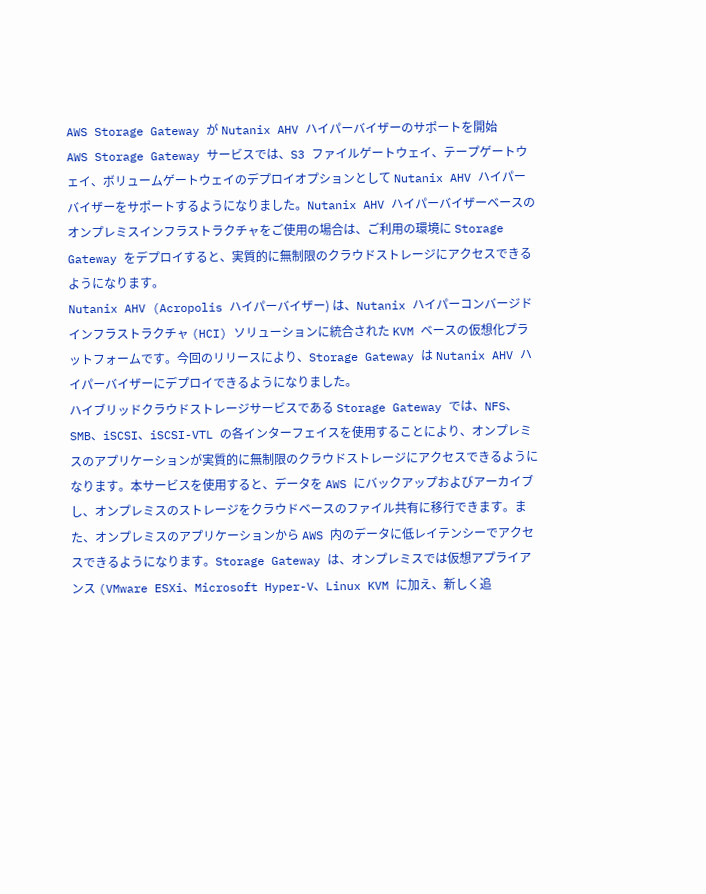AWS Storage Gateway が Nutanix AHV ハイパーバイザーのサポートを開始
AWS Storage Gateway サービスでは、S3 ファイルゲートウェイ、テープゲートウェイ、ボリュームゲートウェイのデプロイオプションとして Nutanix AHV ハイパーバイザーをサポートするようになりました。Nutanix AHV ハイパーバイザーベースのオンプレミスインフラストラクチャをご使用の場合は、ご利用の環境に Storage Gateway をデプロイすると、実質的に無制限のクラウドストレージにアクセスできるようになります。
Nutanix AHV (Acropolis ハイパーバイザー) は、Nutanix ハイパーコンバージドインフラストラクチャ (HCI) ソリューションに統合された KVM ベースの仮想化プラットフォームです。今回のリリースにより、Storage Gateway は Nutanix AHV ハイパーバイザーにデプロイできるようになりました。
ハイブリッドクラウドストレージサービスである Storage Gateway では、NFS、SMB、iSCSI、iSCSI-VTL の各インターフェイスを使用することにより、オンプレミスのアプリケーションが実質的に無制限のクラウドストレージにアクセスできるようになります。本サービスを使用すると、データを AWS にバックアップおよびアーカイブし、オンプレミスのストレージをクラウドベースのファイル共有に移行できます。また、オンプレミスのアプリケーションから AWS 内のデータに低レイテンシーでアクセスできるようになります。Storage Gateway は、オンプレミスでは仮想アプライアンス (VMware ESXi、Microsoft Hyper-V、Linux KVM に加え、新しく追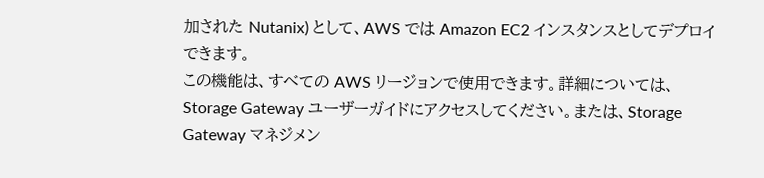加された Nutanix) として、AWS では Amazon EC2 インスタンスとしてデプロイできます。
この機能は、すべての AWS リージョンで使用できます。詳細については、Storage Gateway ユーザーガイドにアクセスしてください。または、Storage Gateway マネジメン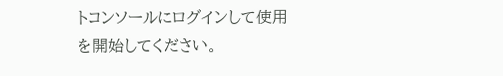トコンソールにログインして使用を開始してください。